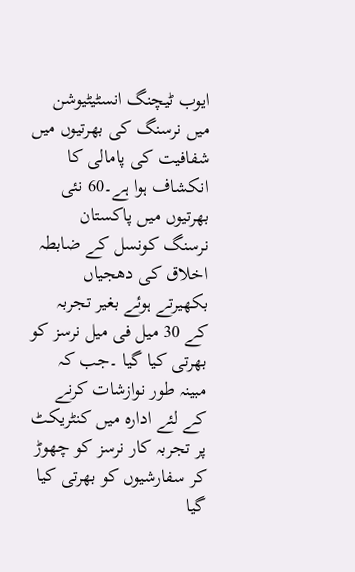ایوب ٹیچنگ انسٹیٹیوشن میں نرسنگ کی بھرتیوں میں شفافیت کی پامالی کا انکشاف ہوا ہے۔60 نئی بھرتیوں میں پاکستان نرسنگ کونسل کے ضابطہ اخلاق کی دھجیاں بکھیرتے ہوئے بغیر تجربہ کے 30 میل فی میل نرسز کو بھرتی کیا گیا ۔جب کہ مبینہ طور نوازشات کرنے کے لئے ادارہ میں کنٹریکٹ پر تجربہ کار نرسز کو چھوڑ کر سفارشیوں کو بھرتی کیا گیا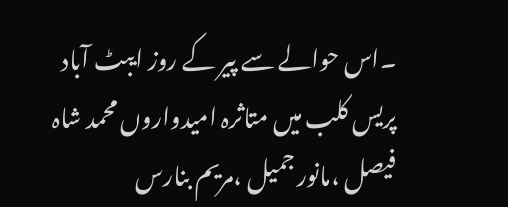۔اس حوالے سے پیر کے روز ایبٹ آباد پریس کلب میں متاثرہ امیدواروں محمد شاہ فیصل ،مانور جمیل ،مریم بنارس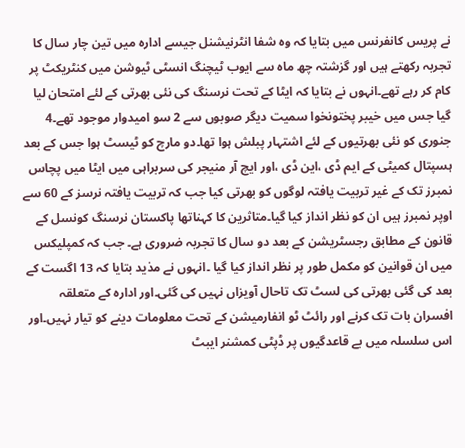نے پریس کانفرنس میں بتایا کہ وہ شفا انٹرنیشنل جیسے ادارہ میں تین چار سال کا تجربہ رکھتے ہیں اور گزشتہ چھ ماہ سے ایوب ٹیچنگ انسٹی ٹیوشن میں کنٹریکٹ پر کام کر رہے تھے۔انہوں نے بتایا کہ ایٹا کے تحت نرسنگ کی نئی بھرتی کے لئے امتحان لیا گیا جس میں خیبر پختونخوا سمیت دیگر صوبوں سے 2 سو امیدوار موجود تھے۔4 جنوری کو نئی بھرتیوں کے لئے اشتہار پبلش ہوا تھا۔دو مارچ کو ٹیسٹ ہوا جس کے بعد ہسپتال کمیٹی کے ایم ڈی ،این ڈی ،اور ایچ آر منیجر کی سربراہی میں ایٹا میں پچاس نمبرز تک کے غیر تربیت یافتہ لوگوں کو بھرتی کیا جب کہ تربیت یافتہ نرسز کے 60 سے اوپر نمبرز ہیں ان کو نظر انداز کیا گیا۔متاثرین کا کہناتھا پاکستان نرسنگ کونسل کے قانون کے مطابق رجسٹریشن کے بعد دو سال کا تجربہ ضروری ہے۔ جب کہ کمپلیکس میں ان قوانین کو مکمل طور پر نظر انداز کیا گیا ۔انہوں نے مذید بتایا کہ 13 اگست کے بعد کی گئی بھرتی کی لسٹ تک تاحال آویزاں نہیں کی گئی۔اور ادارہ کے متعلقہ افسران بات تک کرنے اور رائٹ ٹو انفارمیشن کے تحت معلومات دینے کو تیار نہیں۔اور اس سلسلہ میں بے قاعدگیوں پر ڈپٹی کمشنر ایبٹ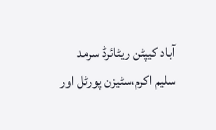آباد کیپٹن ریٹائرڈ سرمد سلیم اکرم،سٹیزن پورٹل اور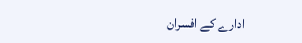ادارے کے افسران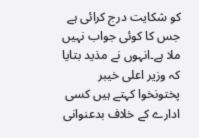کو شکایت درج کرائی ہے جس کا کوئی جواب نہیں ملا ہے۔انہوں نے مذید بتایا کہ وزیر اعلی خیبر پختونخوا کہتے ہیں کسی ادارے کے خلاف بدعنوانی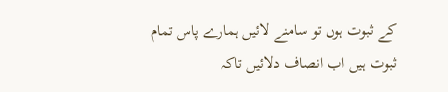کے ثبوت ہوں تو سامنے لائیں ہمارے پاس تمام ثبوت ہیں اب انصاف دلائیں تاکہ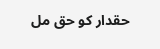حقدار کو حق مل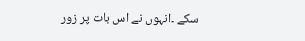سکے ۔انہوں نے اس بات پر زور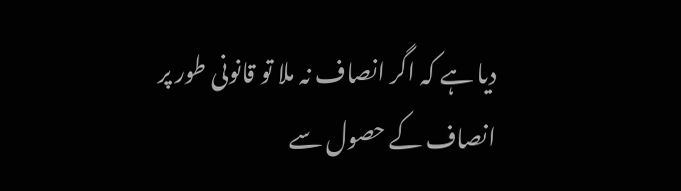دیا ہے کہ اگر انصاف نہ ملا تو قانونی طور پر انصاف کے حصول سے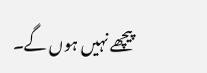پیچھے نہیں ہوں گے۔